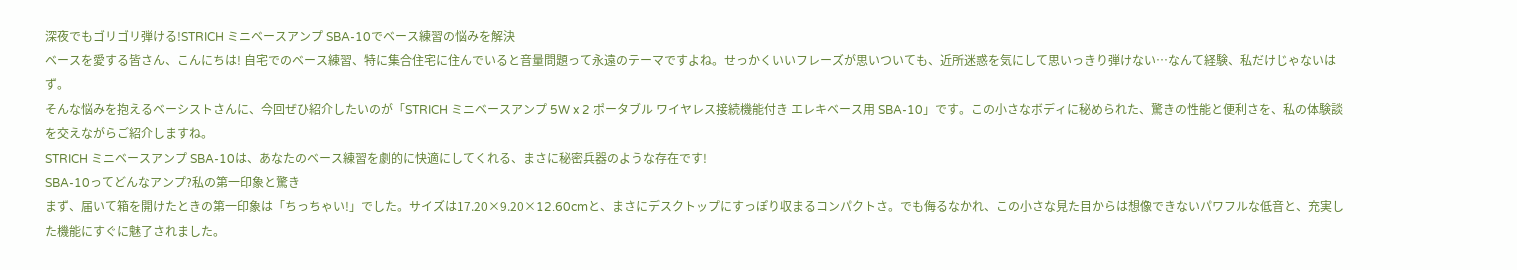深夜でもゴリゴリ弾ける!STRICH ミニベースアンプ SBA-10でベース練習の悩みを解決
ベースを愛する皆さん、こんにちは! 自宅でのベース練習、特に集合住宅に住んでいると音量問題って永遠のテーマですよね。せっかくいいフレーズが思いついても、近所迷惑を気にして思いっきり弾けない…なんて経験、私だけじゃないはず。
そんな悩みを抱えるベーシストさんに、今回ぜひ紹介したいのが「STRICH ミニベースアンプ 5W x 2 ポータブル ワイヤレス接続機能付き エレキベース用 SBA-10」です。この小さなボディに秘められた、驚きの性能と便利さを、私の体験談を交えながらご紹介しますね。
STRICH ミニベースアンプ SBA-10は、あなたのベース練習を劇的に快適にしてくれる、まさに秘密兵器のような存在です!
SBA-10ってどんなアンプ?私の第一印象と驚き
まず、届いて箱を開けたときの第一印象は「ちっちゃい!」でした。サイズは17.20×9.20×12.60cmと、まさにデスクトップにすっぽり収まるコンパクトさ。でも侮るなかれ、この小さな見た目からは想像できないパワフルな低音と、充実した機能にすぐに魅了されました。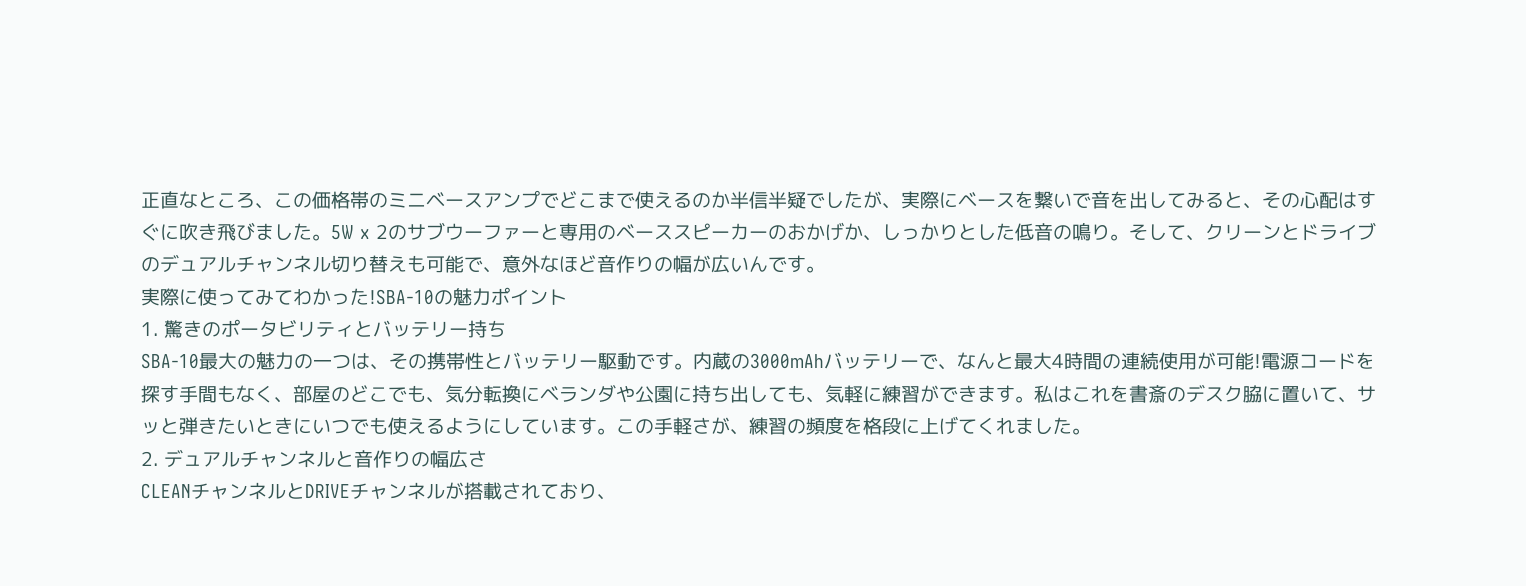正直なところ、この価格帯のミニベースアンプでどこまで使えるのか半信半疑でしたが、実際にベースを繋いで音を出してみると、その心配はすぐに吹き飛びました。5W x 2のサブウーファーと専用のベーススピーカーのおかげか、しっかりとした低音の鳴り。そして、クリーンとドライブのデュアルチャンネル切り替えも可能で、意外なほど音作りの幅が広いんです。
実際に使ってみてわかった!SBA-10の魅力ポイント
1. 驚きのポータビリティとバッテリー持ち
SBA-10最大の魅力の一つは、その携帯性とバッテリー駆動です。内蔵の3000mAhバッテリーで、なんと最大4時間の連続使用が可能!電源コードを探す手間もなく、部屋のどこでも、気分転換にベランダや公園に持ち出しても、気軽に練習ができます。私はこれを書斎のデスク脇に置いて、サッと弾きたいときにいつでも使えるようにしています。この手軽さが、練習の頻度を格段に上げてくれました。
2. デュアルチャンネルと音作りの幅広さ
CLEANチャンネルとDRIVEチャンネルが搭載されており、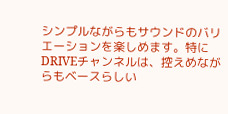シンプルながらもサウンドのバリエーションを楽しめます。特にDRIVEチャンネルは、控えめながらもベースらしい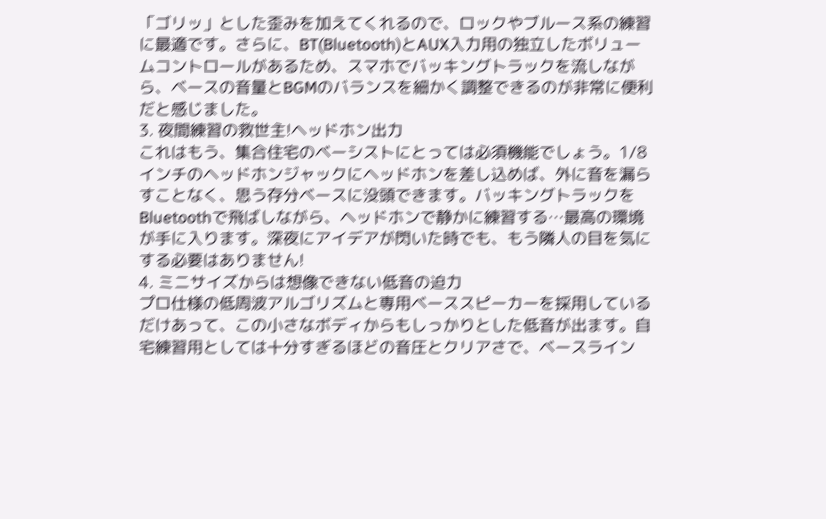「ゴリッ」とした歪みを加えてくれるので、ロックやブルース系の練習に最適です。さらに、BT(Bluetooth)とAUX入力用の独立したボリュームコントロールがあるため、スマホでバッキングトラックを流しながら、ベースの音量とBGMのバランスを細かく調整できるのが非常に便利だと感じました。
3. 夜間練習の救世主!ヘッドホン出力
これはもう、集合住宅のベーシストにとっては必須機能でしょう。1/8インチのヘッドホンジャックにヘッドホンを差し込めば、外に音を漏らすことなく、思う存分ベースに没頭できます。バッキングトラックをBluetoothで飛ばしながら、ヘッドホンで静かに練習する…最高の環境が手に入ります。深夜にアイデアが閃いた時でも、もう隣人の目を気にする必要はありません!
4. ミニサイズからは想像できない低音の迫力
プロ仕様の低周波アルゴリズムと専用ベーススピーカーを採用しているだけあって、この小さなボディからもしっかりとした低音が出ます。自宅練習用としては十分すぎるほどの音圧とクリアさで、ベースライン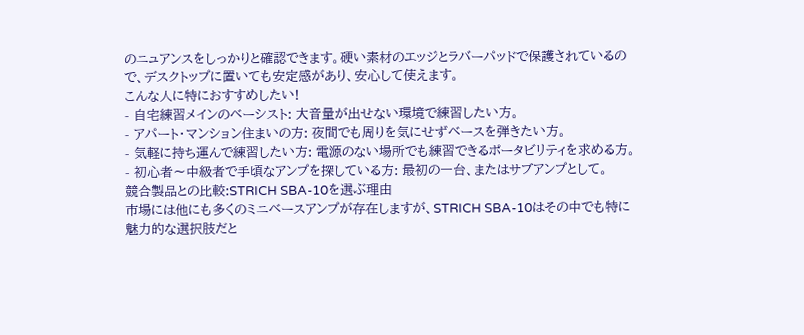のニュアンスをしっかりと確認できます。硬い素材のエッジとラバーパッドで保護されているので、デスクトップに置いても安定感があり、安心して使えます。
こんな人に特におすすめしたい!
- 自宅練習メインのベーシスト: 大音量が出せない環境で練習したい方。
- アパート・マンション住まいの方: 夜間でも周りを気にせずベースを弾きたい方。
- 気軽に持ち運んで練習したい方: 電源のない場所でも練習できるポータビリティを求める方。
- 初心者〜中級者で手頃なアンプを探している方: 最初の一台、またはサブアンプとして。
競合製品との比較:STRICH SBA-10を選ぶ理由
市場には他にも多くのミニベースアンプが存在しますが、STRICH SBA-10はその中でも特に魅力的な選択肢だと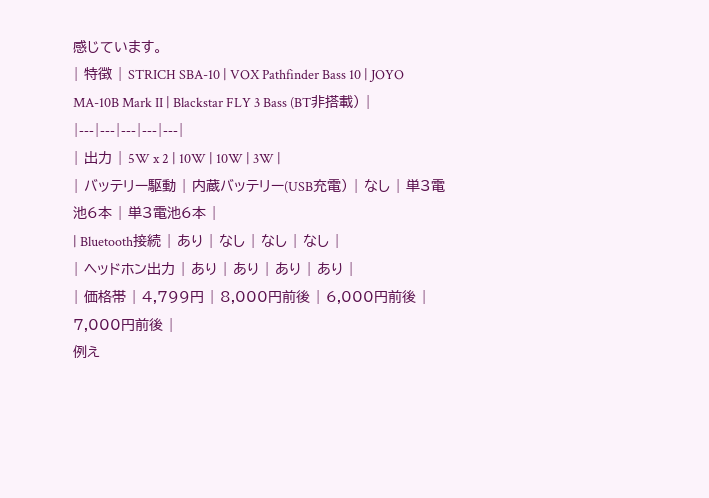感じています。
| 特徴 | STRICH SBA-10 | VOX Pathfinder Bass 10 | JOYO MA-10B Mark II | Blackstar FLY 3 Bass (BT非搭載) |
|---|---|---|---|---|
| 出力 | 5W x 2 | 10W | 10W | 3W |
| バッテリー駆動 | 内蔵バッテリー(USB充電) | なし | 単3電池6本 | 単3電池6本 |
| Bluetooth接続 | あり | なし | なし | なし |
| ヘッドホン出力 | あり | あり | あり | あり |
| 価格帯 | 4,799円 | 8,000円前後 | 6,000円前後 | 7,000円前後 |
例え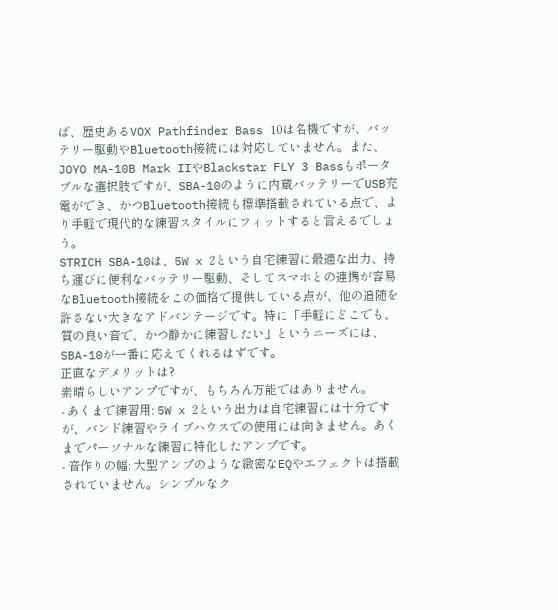ば、歴史あるVOX Pathfinder Bass 10は名機ですが、バッテリー駆動やBluetooth接続には対応していません。また、JOYO MA-10B Mark IIやBlackstar FLY 3 Bassもポータブルな選択肢ですが、SBA-10のように内蔵バッテリーでUSB充電ができ、かつBluetooth接続も標準搭載されている点で、より手軽で現代的な練習スタイルにフィットすると言えるでしょう。
STRICH SBA-10は、5W x 2という自宅練習に最適な出力、持ち運びに便利なバッテリー駆動、そしてスマホとの連携が容易なBluetooth接続をこの価格で提供している点が、他の追随を許さない大きなアドバンテージです。特に「手軽にどこでも、質の良い音で、かつ静かに練習したい」というニーズには、SBA-10が一番に応えてくれるはずです。
正直なデメリットは?
素晴らしいアンプですが、もちろん万能ではありません。
- あくまで練習用: 5W x 2という出力は自宅練習には十分ですが、バンド練習やライブハウスでの使用には向きません。あくまでパーソナルな練習に特化したアンプです。
- 音作りの幅: 大型アンプのような緻密なEQやエフェクトは搭載されていません。シンプルなク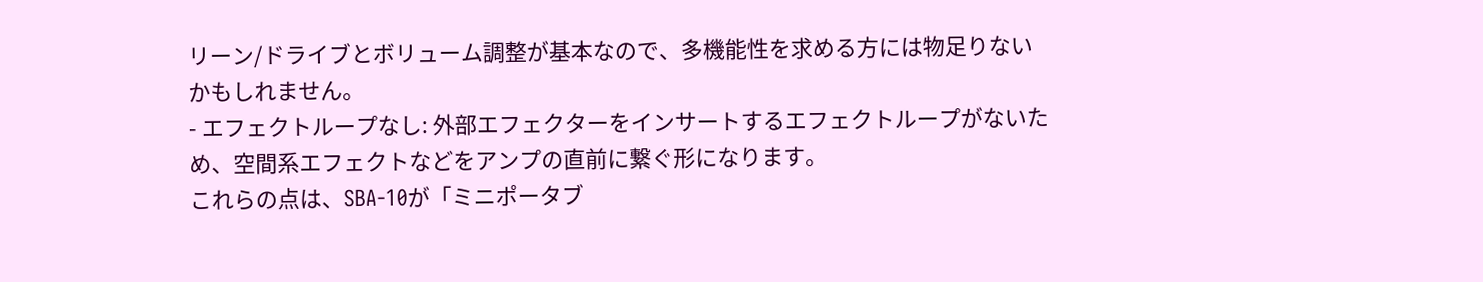リーン/ドライブとボリューム調整が基本なので、多機能性を求める方には物足りないかもしれません。
- エフェクトループなし: 外部エフェクターをインサートするエフェクトループがないため、空間系エフェクトなどをアンプの直前に繋ぐ形になります。
これらの点は、SBA-10が「ミニポータブ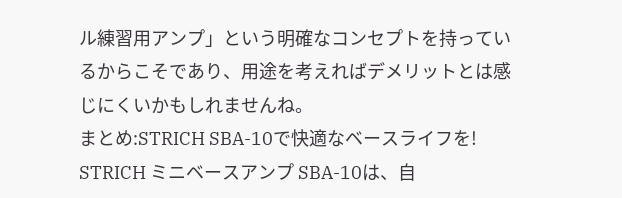ル練習用アンプ」という明確なコンセプトを持っているからこそであり、用途を考えればデメリットとは感じにくいかもしれませんね。
まとめ:STRICH SBA-10で快適なベースライフを!
STRICH ミニベースアンプ SBA-10は、自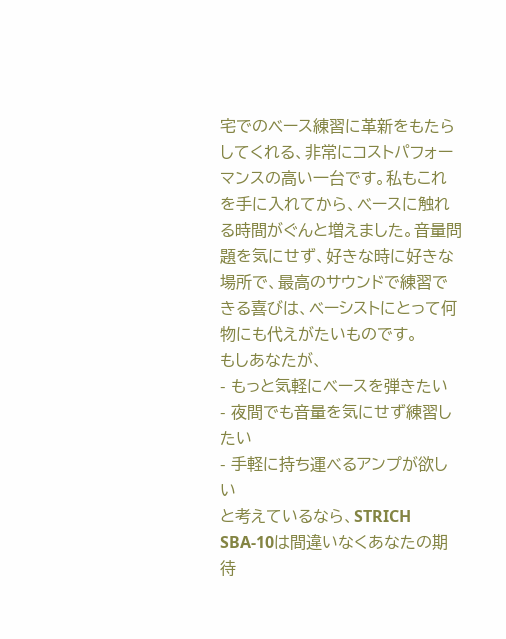宅でのベース練習に革新をもたらしてくれる、非常にコストパフォーマンスの高い一台です。私もこれを手に入れてから、ベースに触れる時間がぐんと増えました。音量問題を気にせず、好きな時に好きな場所で、最高のサウンドで練習できる喜びは、ベーシストにとって何物にも代えがたいものです。
もしあなたが、
- もっと気軽にベースを弾きたい
- 夜間でも音量を気にせず練習したい
- 手軽に持ち運べるアンプが欲しい
と考えているなら、STRICH SBA-10は間違いなくあなたの期待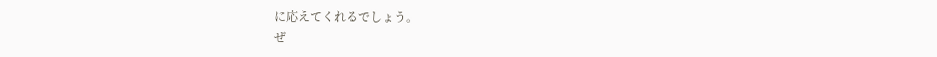に応えてくれるでしょう。
ぜ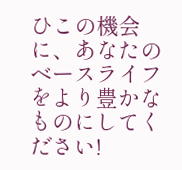ひこの機会に、あなたのベースライフをより豊かなものにしてください!